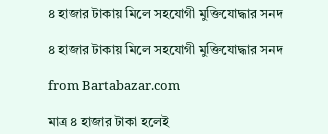৪ হাজার টাকায় মিলে সহযোগী মুক্তিযোদ্ধার সনদ

৪ হাজার টাকায় মিলে সহযোগী মুক্তিযোদ্ধার সনদ

from Bartabazar.com

মাত্র ৪ হাজার টাকা হলেই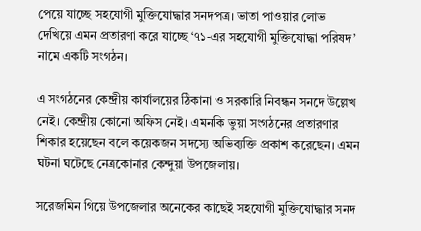পেয়ে যাচ্ছে সহযোগী মুক্তিযোদ্ধার সনদপত্র। ভাতা পাওয়ার লোভ দেখিয়ে এমন প্রতারণা করে যাচ্ছে ‘৭১-এর সহযোগী মুক্তিযোদ্ধা পরিষদ’ নামে একটি সংগঠন।

এ সংগঠনের কেন্দ্রীয় কার্যালয়ের ঠিকানা ও সরকারি নিবন্ধন সনদে উল্লেখ নেই। কেন্দ্রীয় কোনো অফিস নেই। এমনকি ভুয়া সংগঠনের প্রতারণার শিকার হয়েছেন বলে কয়েকজন সদস্যে অভিব্যক্তি প্রকাশ করেছেন। এমন ঘটনা ঘটেছে নেত্রকোনার কেন্দুয়া উপজেলায়।

সরেজমিন গিয়ে উপজেলার অনেকের কাছেই সহযোগী মুক্তিযোদ্ধার সনদ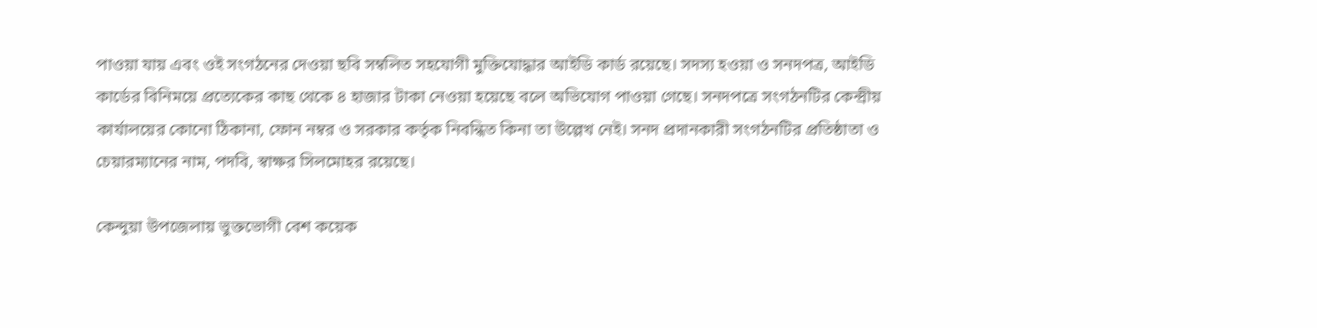পাওয়া যায় এবং ওই সংগঠনের দেওয়া ছবি সম্বলিত সহযোগী মুক্তিযোদ্ধার আইডি কার্ড রয়েছে। সদস্য হওয়া ও সনদপত্র, আইডি কার্ডের বিনিময়ে প্রত্যেকের কাছ থেকে ৪ হাজার টাকা নেওয়া হয়েছে বলে অভিযোগ পাওয়া গেছে। সনদপত্রে সংগঠনটির কেন্দ্রীয় কার্যালয়ের কোনো ঠিকানা, ফোন নম্বর ও সরকার কর্তৃক নিবন্ধিত কিনা তা উল্লেখ নেই। সনদ প্রদানকারী সংগঠনটির প্রতিষ্ঠাতা ও চেয়ারম্যানের নাম, পদবি, স্বাক্ষর সিলমোহর রয়েছে।

কেন্দুয়া উপজেলায় ভুক্তভোগী বেশ কয়েক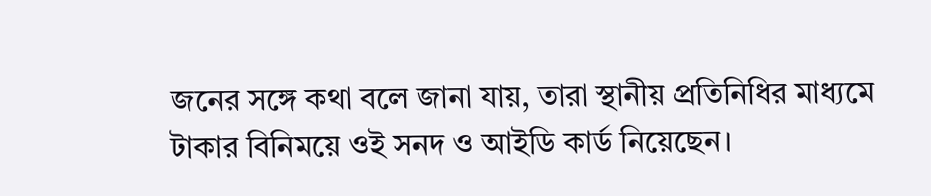জনের সঙ্গে কথা বলে জানা যায়, তারা স্থানীয় প্রতিনিধির মাধ্যমে টাকার বিনিময়ে ওই সনদ ও আইডি কার্ড নিয়েছেন।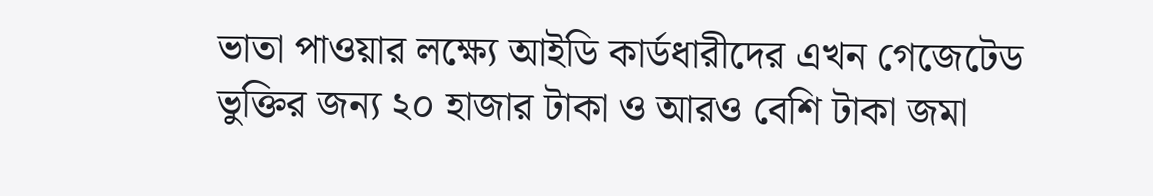ভাতা পাওয়ার লক্ষ্যে আইডি কার্ডধারীদের এখন গেজেটেড ভুক্তির জন্য ২০ হাজার টাকা ও আরও বেশি টাকা জমা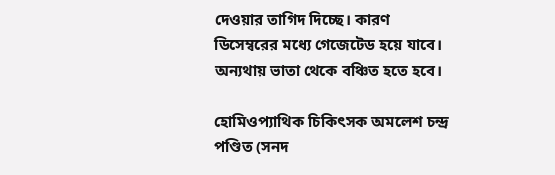দেওয়ার তাগিদ দিচ্ছে। কারণ ডিসেম্বরের মধ্যে গেজেটেড হয়ে যাবে। অন্যথায় ভাতা থেকে বঞ্চিত হতে হবে।

হোমিওপ্যাথিক চিকিৎসক অমলেশ চন্দ্র পণ্ডিত (সনদ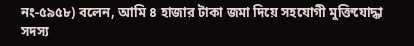নং-৫৯৫৮) বলেন, আমি ৪ হাজার টাকা জমা দিয়ে সহযোগী মুক্তিযোদ্ধা সদস্য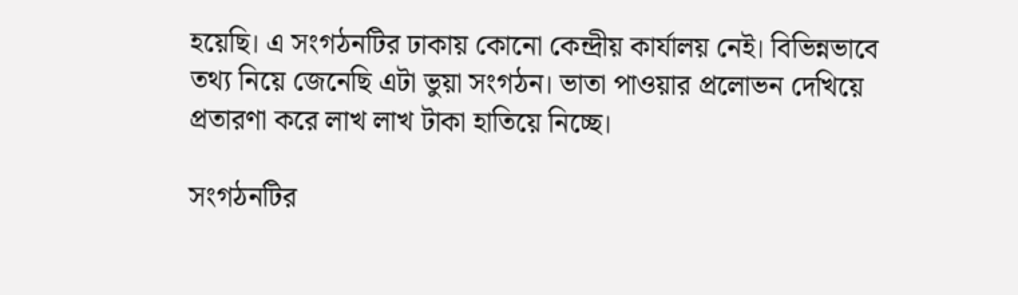হয়েছি। এ সংগঠনটির ঢাকায় কোনো কেন্দ্রীয় কার্যালয় নেই। বিভিন্নভাবে তথ্য নিয়ে জেনেছি এটা ভুয়া সংগঠন। ভাতা পাওয়ার প্রলোভন দেখিয়ে প্রতারণা করে লাখ লাখ টাকা হাতিয়ে নিচ্ছে।

সংগঠনটির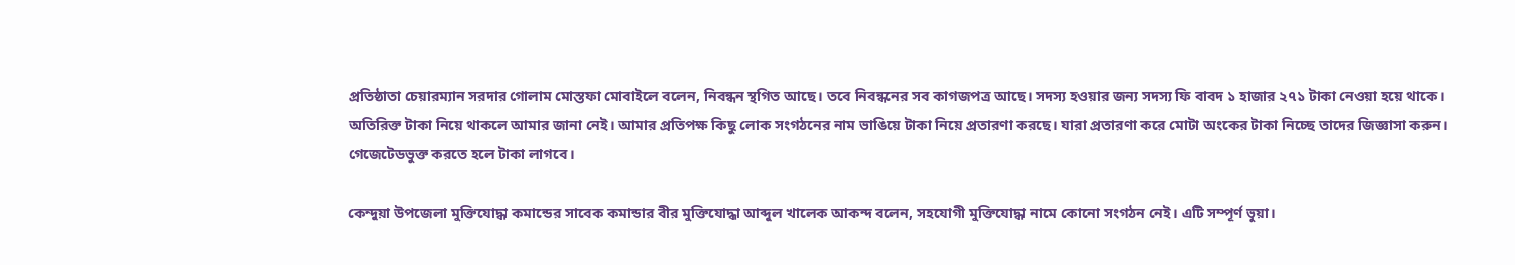প্রতিষ্ঠাতা চেয়ারম্যান সরদার গোলাম মোস্তফা মোবাইলে বলেন, নিবন্ধন স্থগিত আছে। তবে নিবন্ধনের সব কাগজপত্র আছে। সদস্য হওয়ার জন্য সদস্য ফি বাবদ ১ হাজার ২৭১ টাকা নেওয়া হয়ে থাকে। অতিরিক্ত টাকা নিয়ে থাকলে আমার জানা নেই। আমার প্রতিপক্ষ কিছু লোক সংগঠনের নাম ভাঙিয়ে টাকা নিয়ে প্রতারণা করছে। যারা প্রতারণা করে মোটা অংকের টাকা নিচ্ছে তাদের জিজ্ঞাসা করুন। গেজেটেডভুক্ত করতে হলে টাকা লাগবে।

কেন্দুয়া উপজেলা মুক্তিযোদ্ধা কমান্ডের সাবেক কমান্ডার বীর মুক্তিযোদ্ধা আব্দুল খালেক আকন্দ বলেন, সহযোগী মুক্তিযোদ্ধা নামে কোনো সংগঠন নেই। এটি সম্পূর্ণ ভুয়া।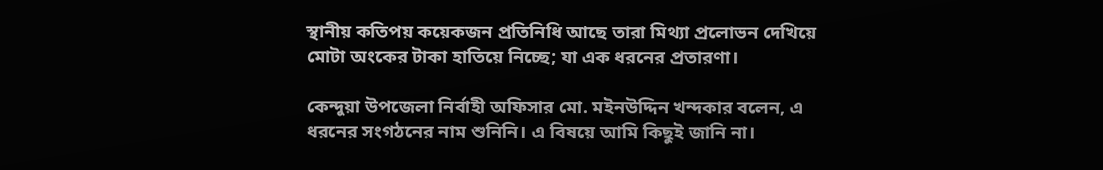স্থানীয় কতিপয় কয়েকজন প্রতিনিধি আছে তারা মিথ্যা প্রলোভন দেখিয়ে মোটা অংকের টাকা হাতিয়ে নিচ্ছে; যা এক ধরনের প্রতারণা।

কেন্দুয়া উপজেলা নির্বাহী অফিসার মো. মইনউদ্দিন খন্দকার বলেন, এ ধরনের সংগঠনের নাম শুনিনি। এ বিষয়ে আমি কিছুই জানি না।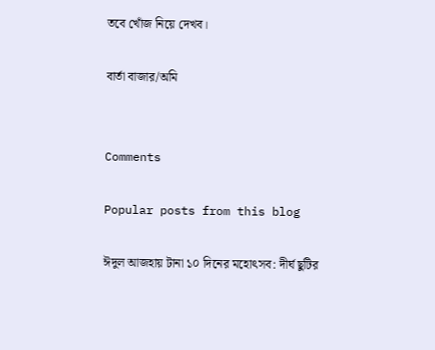তবে খোঁজ নিয়ে দেখব।

বার্তা বাজার/অমি


Comments

Popular posts from this blog

ঈদুল আজহায় টানা ১০ দিনের মহোৎসব: দীর্ঘ ছুটির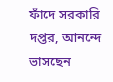ফাঁদে সরকারি দপ্তর, আনন্দে ভাসছেন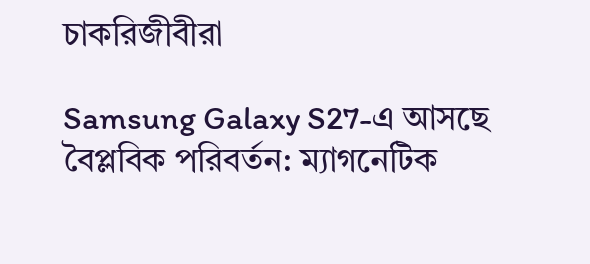চাকরিজীবীরা

Samsung Galaxy S27-এ আসছে বৈপ্লবিক পরিবর্তন: ম্যাগনেটিক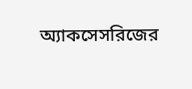অ্যাকসেসরিজের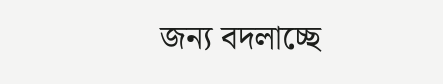জন্য বদলাচ্ছে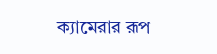ক্যামেরার রূপ